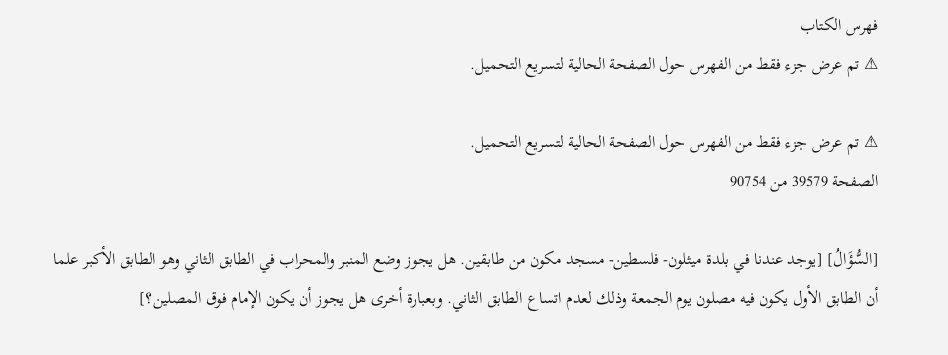فهرس الكتاب
⚠ تم عرض جزء فقط من الفهرس حول الصفحة الحالية لتسريع التحميل.

⚠ تم عرض جزء فقط من الفهرس حول الصفحة الحالية لتسريع التحميل.
الصفحة 39579 من 90754

[السُّؤَالُ] [يوجد عندنا في بلدة ميثلون- فلسطين- مسجد مكون من طابقين. هل يجوز وضع المنبر والمحراب في الطابق الثاني وهو الطابق الأكبر علما أن الطابق الأول يكون فيه مصلون يوم الجمعة وذلك لعدم اتساع الطابق الثاني. وبعبارة أخرى هل يجوز أن يكون الإمام فوق المصلين؟]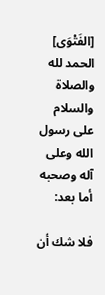[الفَتْوَى] الحمد لله والصلاة والسلام على رسول الله وعلى آله وصحبه أما بعد:

فلا شك أن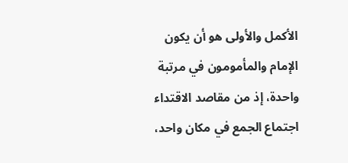الأكمل والأولى هو أن يكون الإمام والمأمومون في مرتبة واحدة، إذ من مقاصد الاقتداء اجتماع الجمع في مكان واحد،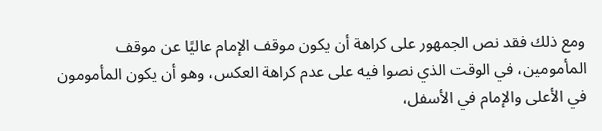ومع ذلك فقد نص الجمهور على كراهة أن يكون موقف الإمام عاليًا عن موقف المأمومين، في الوقت الذي نصوا فيه على عدم كراهة العكس، وهو أن يكون المأمومون في الأعلى والإمام في الأسفل،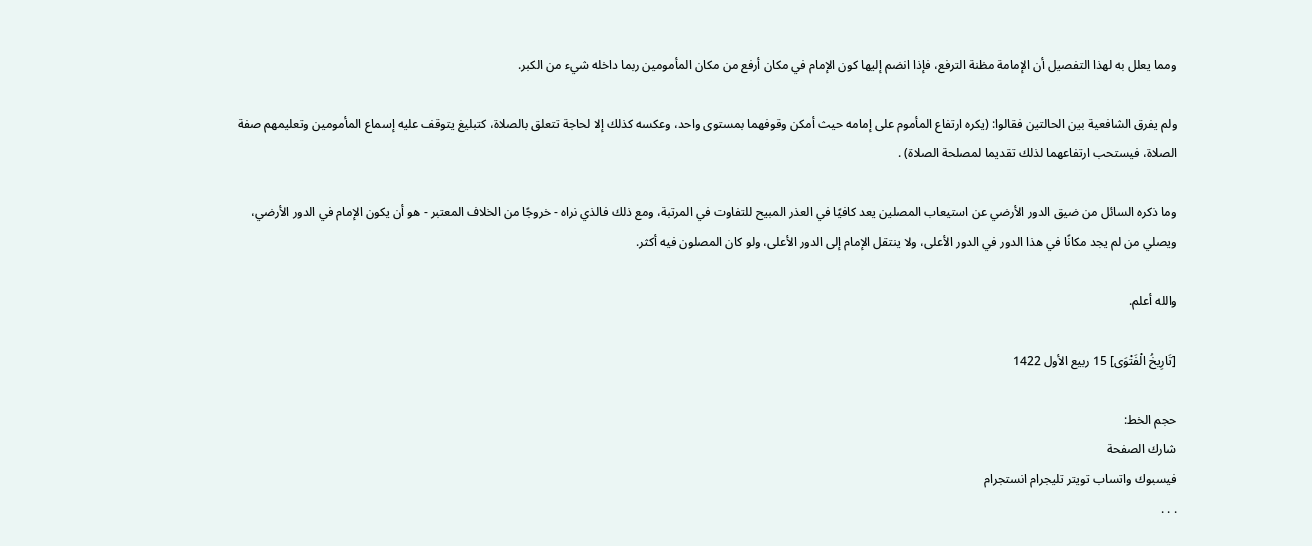ومما يعلل به لهذا التفصيل أن الإمامة مظنة الترفع، فإذا انضم إليها كون الإمام في مكان أرفع من مكان المأمومين ربما داخله شيء من الكبر.

ولم يفرق الشافعية بين الحالتين فقالوا: (يكره ارتفاع المأموم على إمامه حيث أمكن وقوفهما بمستوى واحد، وعكسه كذلك إلا لحاجة تتعلق بالصلاة، كتبليغ يتوقف عليه إسماع المأمومين وتعليمهم صفة الصلاة، فيستحب ارتفاعهما لذلك تقديما لمصلحة الصلاة) .

وما ذكره السائل من ضيق الدور الأرضي عن استيعاب المصلين يعد كافيًا في العذر المبيح للتفاوت في المرتبة، ومع ذلك فالذي نراه - خروجًا من الخلاف المعتبر - هو أن يكون الإمام في الدور الأرضي، ويصلي من لم يجد مكانًا في هذا الدور في الدور الأعلى، ولا ينتقل الإمام إلى الدور الأعلى، ولو كان المصلون فيه أكثر.

والله أعلم.

[تَارِيخُ الْفَتْوَى] 15 ربيع الأول 1422

حجم الخط:
شارك الصفحة
فيسبوك واتساب تويتر تليجرام انستجرام
. . .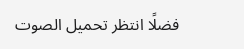فضلًا انتظر تحميل الصوت